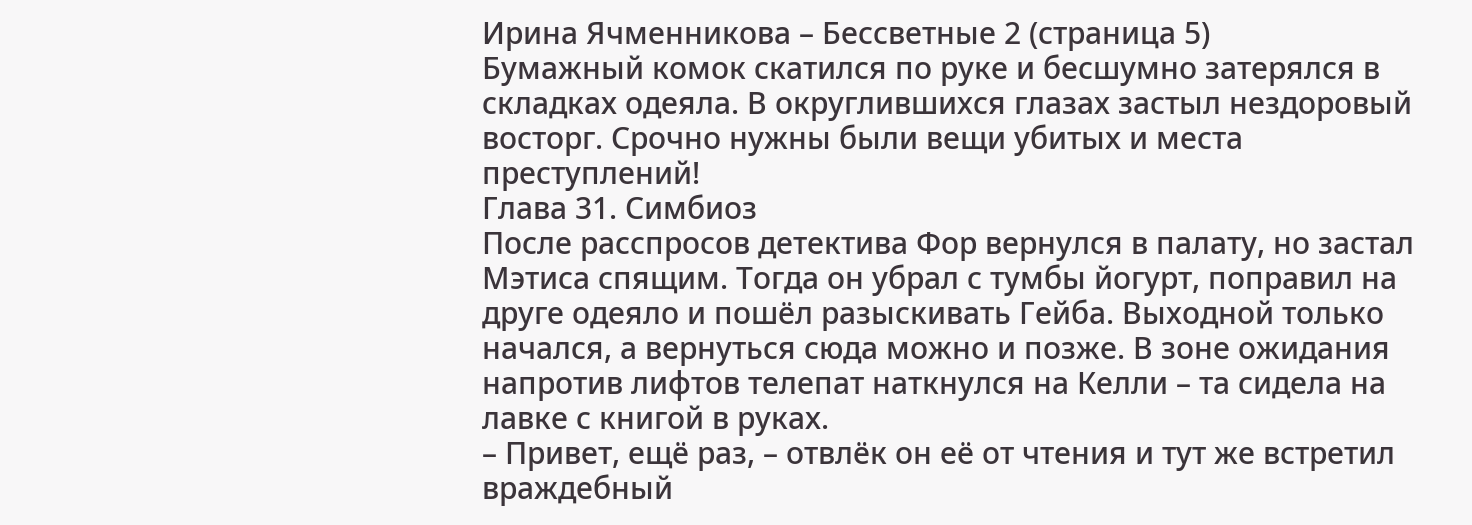Ирина Ячменникова – Бессветные 2 (страница 5)
Бумажный комок скатился по руке и бесшумно затерялся в складках одеяла. В округлившихся глазах застыл нездоровый восторг. Срочно нужны были вещи убитых и места преступлений!
Глава 31. Симбиоз
После расспросов детектива Фор вернулся в палату, но застал Мэтиса спящим. Тогда он убрал с тумбы йогурт, поправил на друге одеяло и пошёл разыскивать Гейба. Выходной только начался, а вернуться сюда можно и позже. В зоне ожидания напротив лифтов телепат наткнулся на Келли – та сидела на лавке с книгой в руках.
– Привет, ещё раз, – отвлёк он её от чтения и тут же встретил враждебный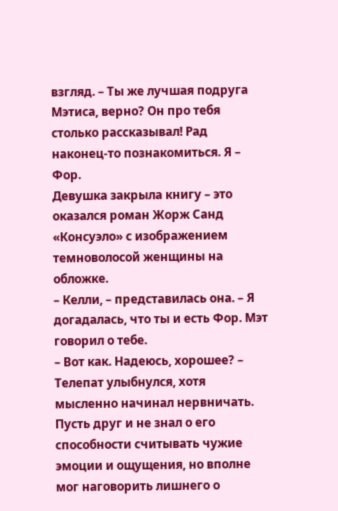взгляд. – Ты же лучшая подруга Мэтиса, верно? Он про тебя столько рассказывал! Рад наконец-то познакомиться. Я – Фор.
Девушка закрыла книгу – это оказался роман Жорж Санд «Консуэло» с изображением темноволосой женщины на обложке.
– Келли, – представилась она. – Я догадалась, что ты и есть Фор. Мэт говорил о тебе.
– Вот как. Надеюсь, хорошее? – Телепат улыбнулся, хотя мысленно начинал нервничать. Пусть друг и не знал о его способности считывать чужие эмоции и ощущения, но вполне мог наговорить лишнего о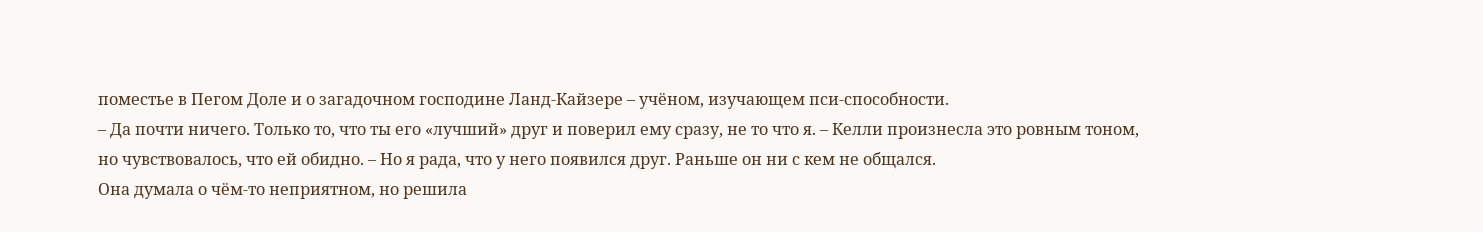поместье в Пегом Доле и о загадочном господине Ланд-Кайзере – учёном, изучающем пси-способности.
– Да почти ничего. Только то, что ты его «лучший» друг и поверил ему сразу, не то что я. – Келли произнесла это ровным тоном, но чувствовалось, что ей обидно. – Но я рада, что у него появился друг. Раньше он ни с кем не общался.
Она думала о чём-то неприятном, но решила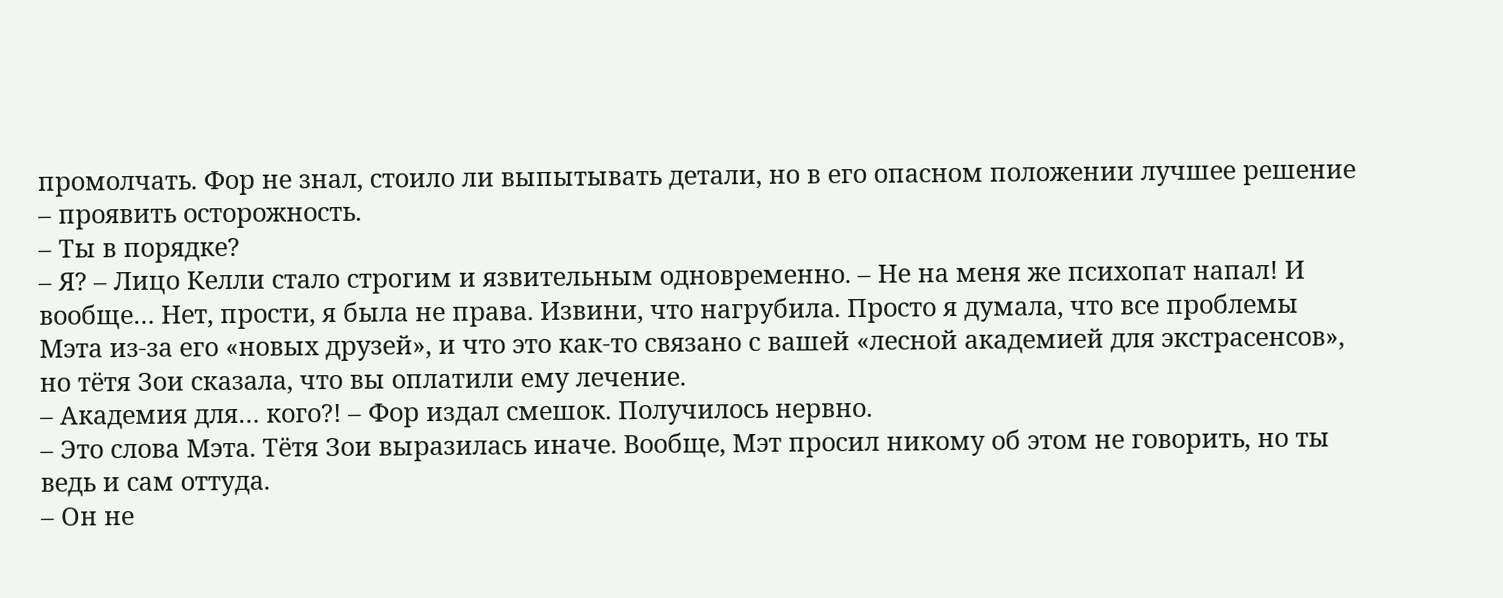промолчать. Фор не знал, стоило ли выпытывать детали, но в его опасном положении лучшее решение – проявить осторожность.
– Ты в порядке?
– Я? – Лицо Келли стало строгим и язвительным одновременно. – Не на меня же психопат напал! И вообще… Нет, прости, я была не права. Извини, что нагрубила. Просто я думала, что все проблемы Мэта из-за его «новых друзей», и что это как-то связано с вашей «лесной академией для экстрасенсов», но тётя Зои сказала, что вы оплатили ему лечение.
– Академия для… кого?! – Фор издал смешок. Получилось нервно.
– Это слова Мэта. Тётя Зои выразилась иначе. Вообще, Мэт просил никому об этом не говорить, но ты ведь и сам оттуда.
– Он не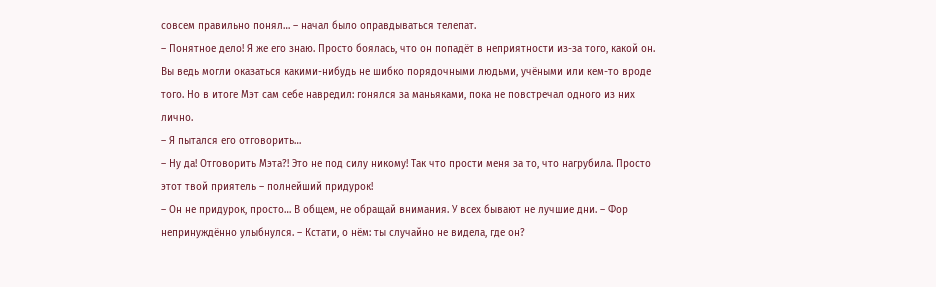совсем правильно понял… – начал было оправдываться телепат.
– Понятное дело! Я же его знаю. Просто боялась, что он попадёт в неприятности из-за того, какой он. Вы ведь могли оказаться какими-нибудь не шибко порядочными людьми, учёными или кем-то вроде того. Но в итоге Мэт сам себе навредил: гонялся за маньяками, пока не повстречал одного из них лично.
– Я пытался его отговорить…
– Ну да! Отговорить Мэта?! Это не под силу никому! Так что прости меня за то, что нагрубила. Просто этот твой приятель – полнейший придурок!
– Он не придурок, просто… В общем, не обращай внимания. У всех бывают не лучшие дни. – Фор непринуждённо улыбнулся. – Кстати, о нём: ты случайно не видела, где он?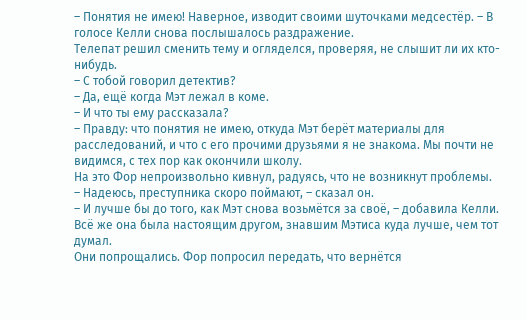– Понятия не имею! Наверное, изводит своими шуточками медсестёр. – В голосе Келли снова послышалось раздражение.
Телепат решил сменить тему и огляделся, проверяя, не слышит ли их кто-нибудь.
– С тобой говорил детектив?
– Да, ещё когда Мэт лежал в коме.
– И что ты ему рассказала?
– Правду: что понятия не имею, откуда Мэт берёт материалы для расследований, и что с его прочими друзьями я не знакома. Мы почти не видимся, с тех пор как окончили школу.
На это Фор непроизвольно кивнул, радуясь, что не возникнут проблемы.
– Надеюсь, преступника скоро поймают, – сказал он.
– И лучше бы до того, как Мэт снова возьмётся за своё, – добавила Келли.
Всё же она была настоящим другом, знавшим Мэтиса куда лучше, чем тот думал.
Они попрощались. Фор попросил передать, что вернётся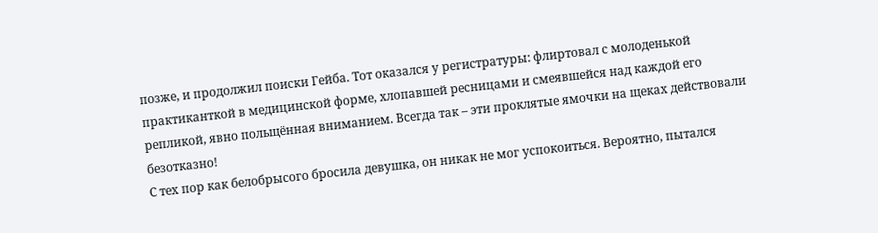позже, и продолжил поиски Гейба. Тот оказался у регистратуры: флиртовал с молоденькой практиканткой в медицинской форме, хлопавшей ресницами и смеявшейся над каждой его репликой, явно польщённая вниманием. Всегда так – эти проклятые ямочки на щеках действовали безотказно!
С тех пор как белобрысого бросила девушка, он никак не мог успокоиться. Вероятно, пытался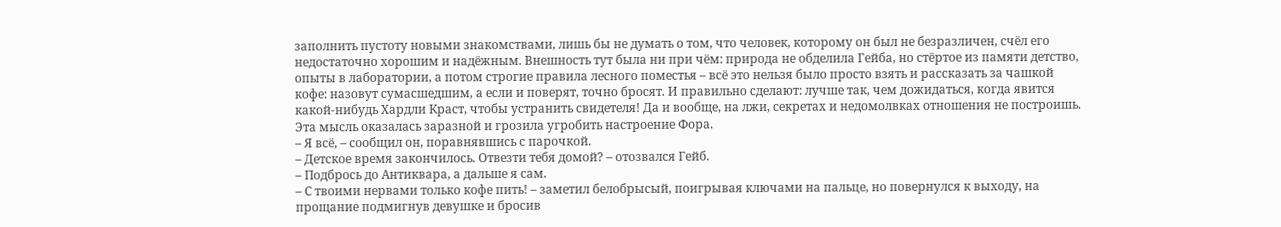заполнить пустоту новыми знакомствами, лишь бы не думать о том, что человек, которому он был не безразличен, счёл его недостаточно хорошим и надёжным. Внешность тут была ни при чём: природа не обделила Гейба, но стёртое из памяти детство, опыты в лаборатории, а потом строгие правила лесного поместья – всё это нельзя было просто взять и рассказать за чашкой кофе: назовут сумасшедшим, а если и поверят, точно бросят. И правильно сделают: лучше так, чем дожидаться, когда явится какой-нибудь Хардли Краст, чтобы устранить свидетеля! Да и вообще, на лжи, секретах и недомолвках отношения не построишь. Эта мысль оказалась заразной и грозила угробить настроение Фора.
– Я всё, – сообщил он, поравнявшись с парочкой.
– Детское время закончилось. Отвезти тебя домой? – отозвался Гейб.
– Подбрось до Антиквара, а дальше я сам.
– С твоими нервами только кофе пить! – заметил белобрысый, поигрывая ключами на пальце, но повернулся к выходу, на прощание подмигнув девушке и бросив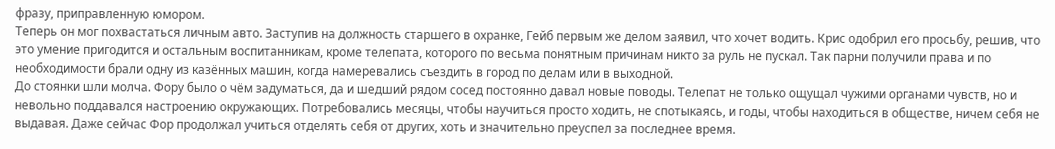фразу, приправленную юмором.
Теперь он мог похвастаться личным авто. Заступив на должность старшего в охранке, Гейб первым же делом заявил, что хочет водить. Крис одобрил его просьбу, решив, что это умение пригодится и остальным воспитанникам, кроме телепата, которого по весьма понятным причинам никто за руль не пускал. Так парни получили права и по необходимости брали одну из казённых машин, когда намеревались съездить в город по делам или в выходной.
До стоянки шли молча. Фору было о чём задуматься, да и шедший рядом сосед постоянно давал новые поводы. Телепат не только ощущал чужими органами чувств, но и невольно поддавался настроению окружающих. Потребовались месяцы, чтобы научиться просто ходить, не спотыкаясь, и годы, чтобы находиться в обществе, ничем себя не выдавая. Даже сейчас Фор продолжал учиться отделять себя от других, хоть и значительно преуспел за последнее время.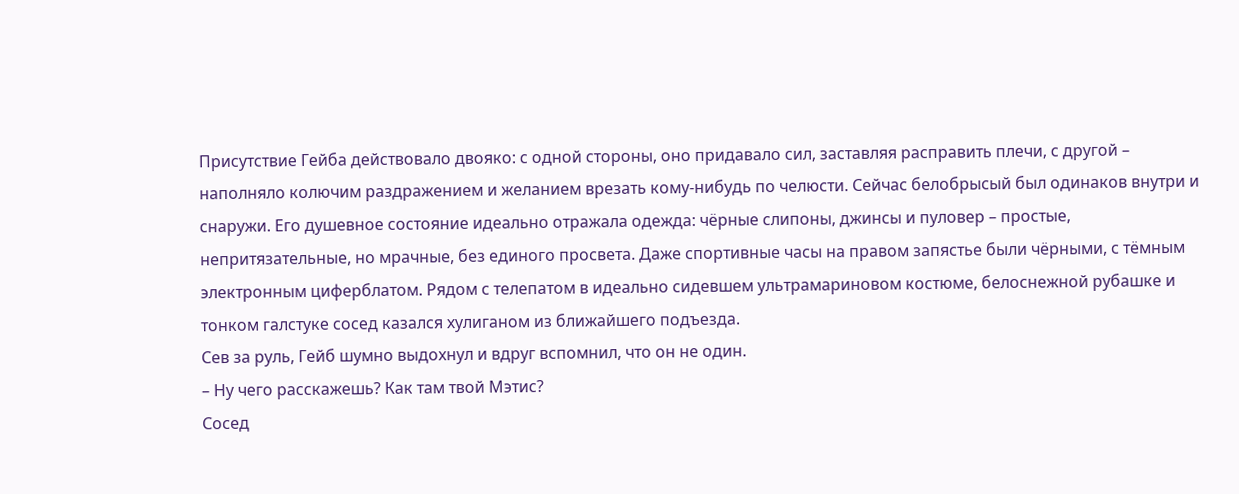Присутствие Гейба действовало двояко: с одной стороны, оно придавало сил, заставляя расправить плечи, с другой – наполняло колючим раздражением и желанием врезать кому-нибудь по челюсти. Сейчас белобрысый был одинаков внутри и снаружи. Его душевное состояние идеально отражала одежда: чёрные слипоны, джинсы и пуловер – простые, непритязательные, но мрачные, без единого просвета. Даже спортивные часы на правом запястье были чёрными, с тёмным электронным циферблатом. Рядом с телепатом в идеально сидевшем ультрамариновом костюме, белоснежной рубашке и тонком галстуке сосед казался хулиганом из ближайшего подъезда.
Сев за руль, Гейб шумно выдохнул и вдруг вспомнил, что он не один.
– Ну чего расскажешь? Как там твой Мэтис?
Сосед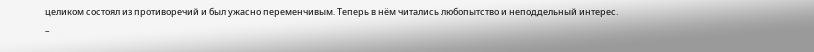целиком состоял из противоречий и был ужасно переменчивым. Теперь в нём читались любопытство и неподдельный интерес.
–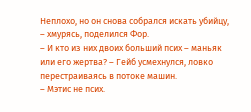Неплохо, но он снова собрался искать убийцу, – хмурясь, поделился Фор.
– И кто из них двоих больший псих – маньяк или его жертва? – Гейб усмехнулся, ловко перестраиваясь в потоке машин.
– Мэтис не псих.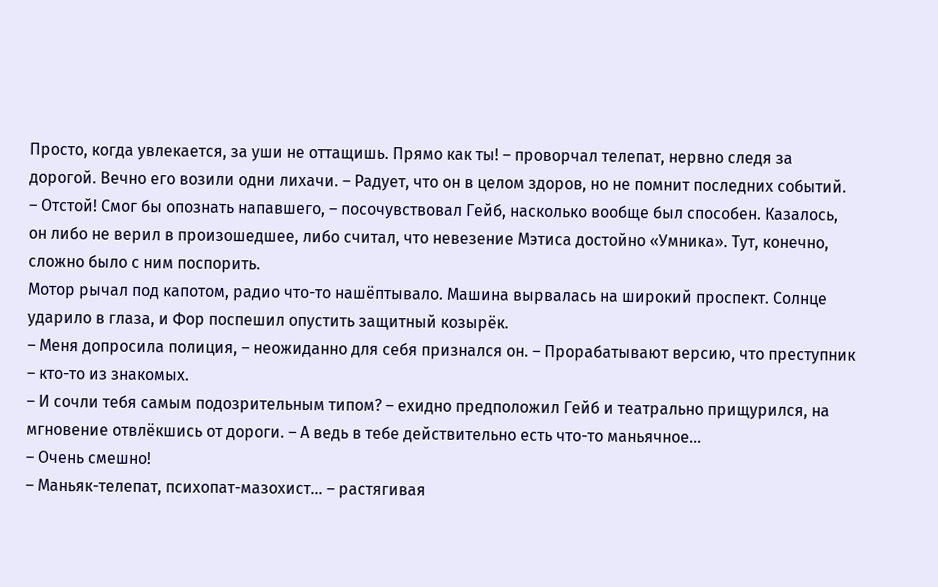Просто, когда увлекается, за уши не оттащишь. Прямо как ты! – проворчал телепат, нервно следя за дорогой. Вечно его возили одни лихачи. – Радует, что он в целом здоров, но не помнит последних событий.
– Отстой! Смог бы опознать напавшего, – посочувствовал Гейб, насколько вообще был способен. Казалось, он либо не верил в произошедшее, либо считал, что невезение Мэтиса достойно «Умника». Тут, конечно, сложно было с ним поспорить.
Мотор рычал под капотом, радио что-то нашёптывало. Машина вырвалась на широкий проспект. Солнце ударило в глаза, и Фор поспешил опустить защитный козырёк.
– Меня допросила полиция, – неожиданно для себя признался он. – Прорабатывают версию, что преступник – кто-то из знакомых.
– И сочли тебя самым подозрительным типом? – ехидно предположил Гейб и театрально прищурился, на мгновение отвлёкшись от дороги. – А ведь в тебе действительно есть что-то маньячное…
– Очень смешно!
– Маньяк-телепат, психопат-мазохист… – растягивая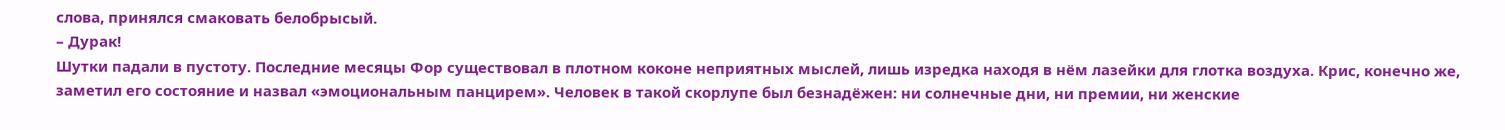слова, принялся смаковать белобрысый.
– Дурак!
Шутки падали в пустоту. Последние месяцы Фор существовал в плотном коконе неприятных мыслей, лишь изредка находя в нём лазейки для глотка воздуха. Крис, конечно же, заметил его состояние и назвал «эмоциональным панцирем». Человек в такой скорлупе был безнадёжен: ни солнечные дни, ни премии, ни женские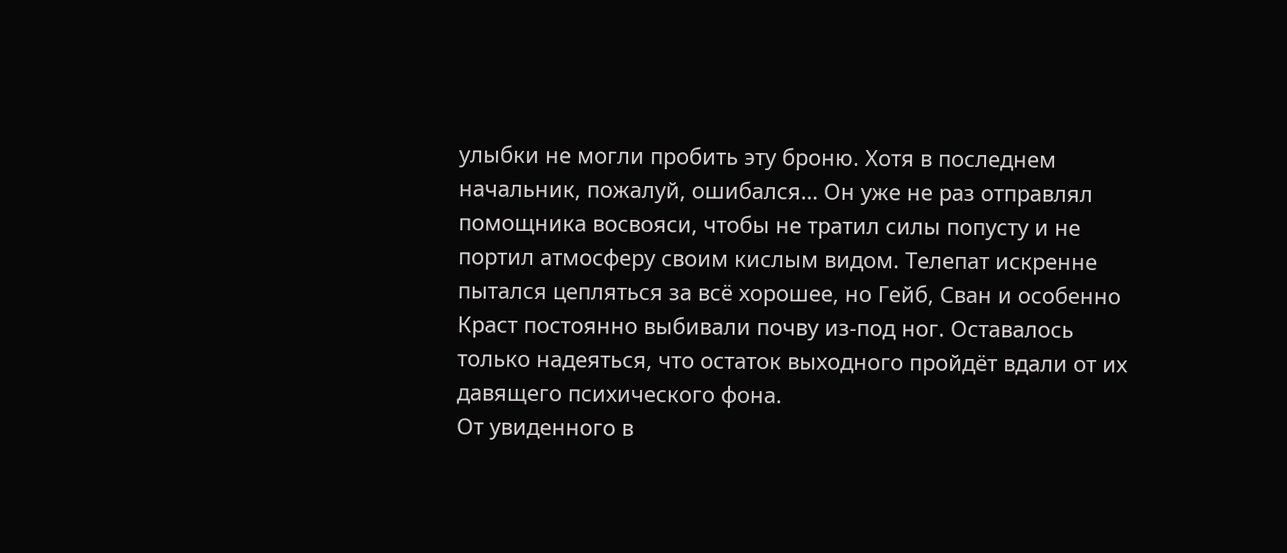улыбки не могли пробить эту броню. Хотя в последнем начальник, пожалуй, ошибался… Он уже не раз отправлял помощника восвояси, чтобы не тратил силы попусту и не портил атмосферу своим кислым видом. Телепат искренне пытался цепляться за всё хорошее, но Гейб, Сван и особенно Краст постоянно выбивали почву из-под ног. Оставалось только надеяться, что остаток выходного пройдёт вдали от их давящего психического фона.
От увиденного в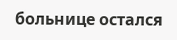больнице остался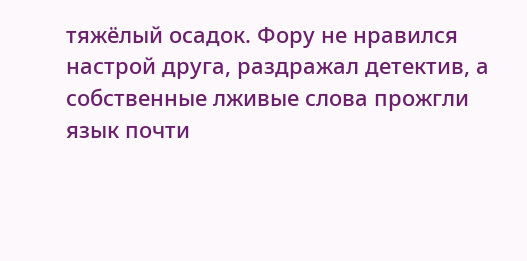тяжёлый осадок. Фору не нравился настрой друга, раздражал детектив, а собственные лживые слова прожгли язык почти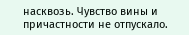насквозь. Чувство вины и причастности не отпускало.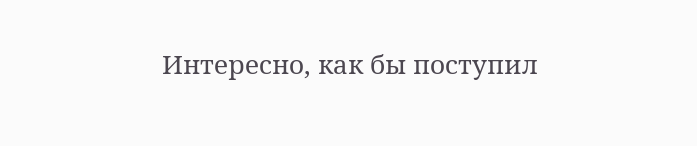Интересно, как бы поступил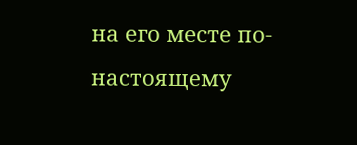на его месте по-настоящему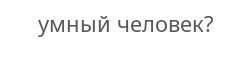умный человек?